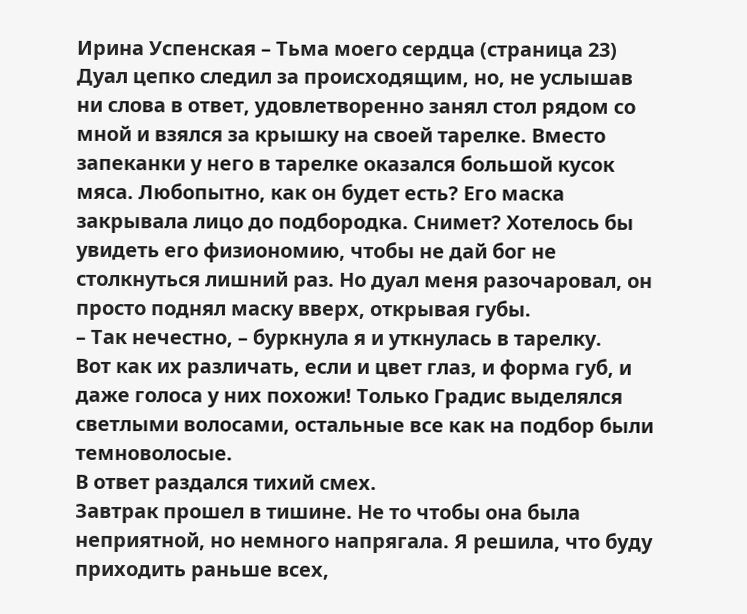Ирина Успенская – Тьма моего сердца (страница 23)
Дуал цепко следил за происходящим, но, не услышав ни слова в ответ, удовлетворенно занял стол рядом со мной и взялся за крышку на своей тарелке. Вместо запеканки у него в тарелке оказался большой кусок мяса. Любопытно, как он будет есть? Его маска закрывала лицо до подбородка. Снимет? Хотелось бы увидеть его физиономию, чтобы не дай бог не столкнуться лишний раз. Но дуал меня разочаровал, он просто поднял маску вверх, открывая губы.
– Так нечестно, – буркнула я и уткнулась в тарелку.
Вот как их различать, если и цвет глаз, и форма губ, и даже голоса у них похожи! Только Градис выделялся светлыми волосами, остальные все как на подбор были темноволосые.
В ответ раздался тихий смех.
Завтрак прошел в тишине. Не то чтобы она была неприятной, но немного напрягала. Я решила, что буду приходить раньше всех,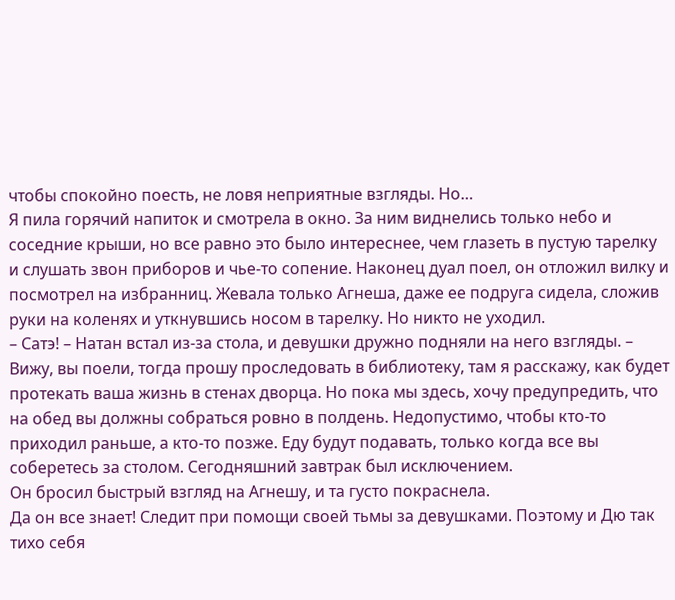чтобы спокойно поесть, не ловя неприятные взгляды. Но…
Я пила горячий напиток и смотрела в окно. За ним виднелись только небо и соседние крыши, но все равно это было интереснее, чем глазеть в пустую тарелку и слушать звон приборов и чье-то сопение. Наконец дуал поел, он отложил вилку и посмотрел на избранниц. Жевала только Агнеша, даже ее подруга сидела, сложив руки на коленях и уткнувшись носом в тарелку. Но никто не уходил.
– Сатэ! – Натан встал из-за стола, и девушки дружно подняли на него взгляды. – Вижу, вы поели, тогда прошу проследовать в библиотеку, там я расскажу, как будет протекать ваша жизнь в стенах дворца. Но пока мы здесь, хочу предупредить, что на обед вы должны собраться ровно в полдень. Недопустимо, чтобы кто-то приходил раньше, а кто-то позже. Еду будут подавать, только когда все вы соберетесь за столом. Сегодняшний завтрак был исключением.
Он бросил быстрый взгляд на Агнешу, и та густо покраснела.
Да он все знает! Следит при помощи своей тьмы за девушками. Поэтому и Дю так тихо себя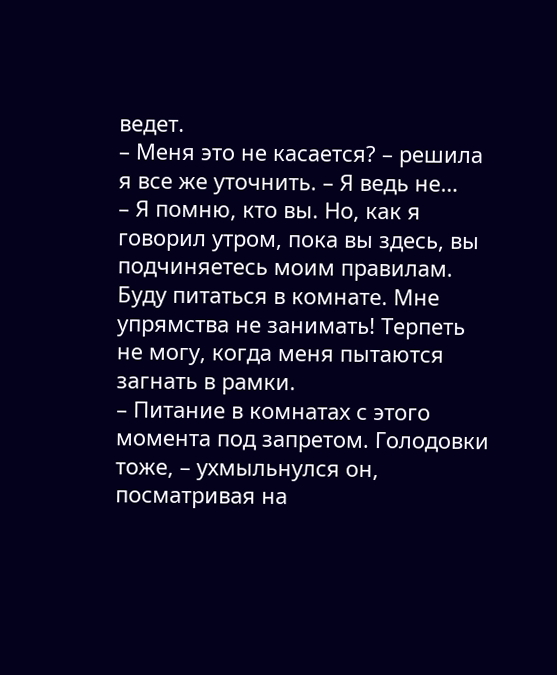ведет.
– Меня это не касается? – решила я все же уточнить. – Я ведь не…
– Я помню, кто вы. Но, как я говорил утром, пока вы здесь, вы подчиняетесь моим правилам.
Буду питаться в комнате. Мне упрямства не занимать! Терпеть не могу, когда меня пытаются загнать в рамки.
– Питание в комнатах с этого момента под запретом. Голодовки тоже, – ухмыльнулся он, посматривая на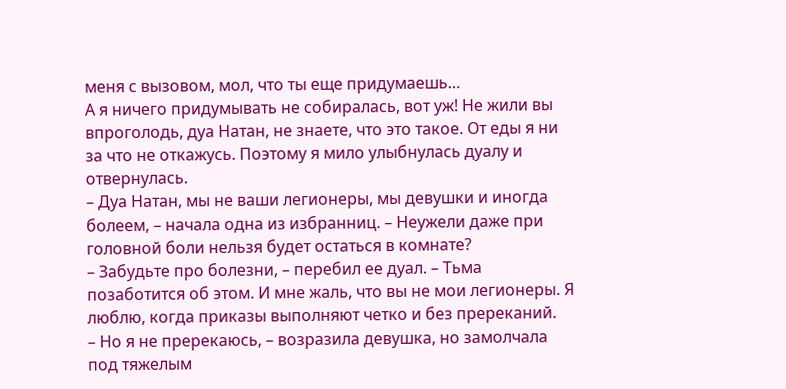меня с вызовом, мол, что ты еще придумаешь…
А я ничего придумывать не собиралась, вот уж! Не жили вы впроголодь, дуа Натан, не знаете, что это такое. От еды я ни за что не откажусь. Поэтому я мило улыбнулась дуалу и отвернулась.
– Дуа Натан, мы не ваши легионеры, мы девушки и иногда болеем, – начала одна из избранниц. – Неужели даже при головной боли нельзя будет остаться в комнате?
– Забудьте про болезни, – перебил ее дуал. – Тьма позаботится об этом. И мне жаль, что вы не мои легионеры. Я люблю, когда приказы выполняют четко и без пререканий.
– Но я не пререкаюсь, – возразила девушка, но замолчала под тяжелым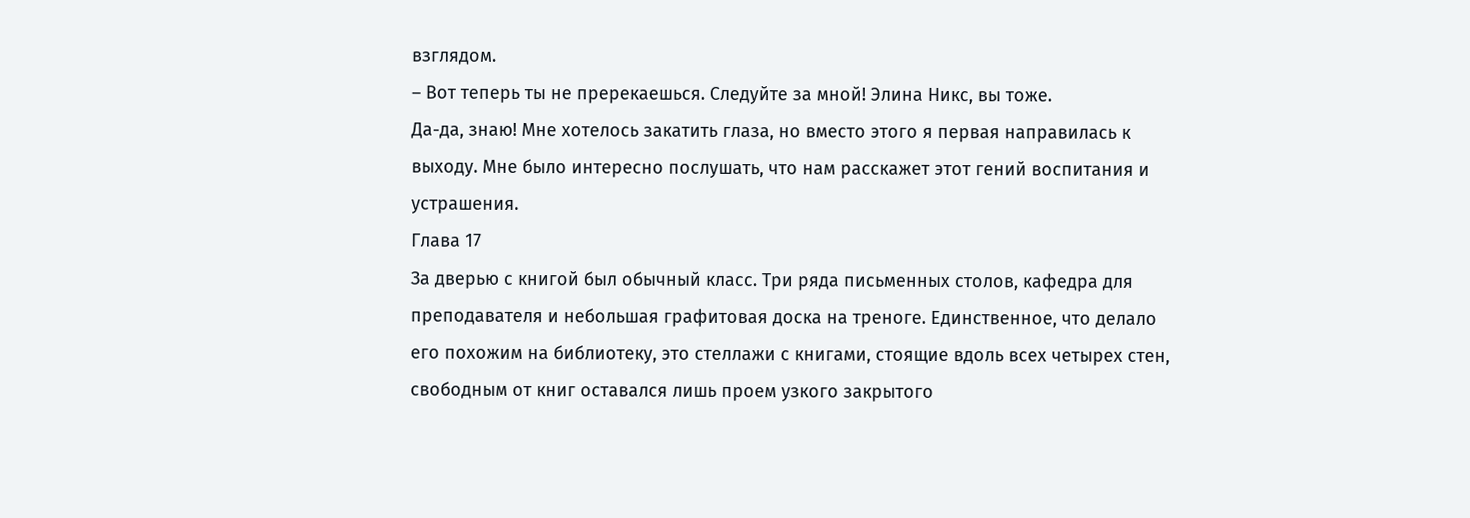взглядом.
– Вот теперь ты не пререкаешься. Следуйте за мной! Элина Никс, вы тоже.
Да-да, знаю! Мне хотелось закатить глаза, но вместо этого я первая направилась к выходу. Мне было интересно послушать, что нам расскажет этот гений воспитания и устрашения.
Глава 17
За дверью с книгой был обычный класс. Три ряда письменных столов, кафедра для преподавателя и небольшая графитовая доска на треноге. Единственное, что делало его похожим на библиотеку, это стеллажи с книгами, стоящие вдоль всех четырех стен, свободным от книг оставался лишь проем узкого закрытого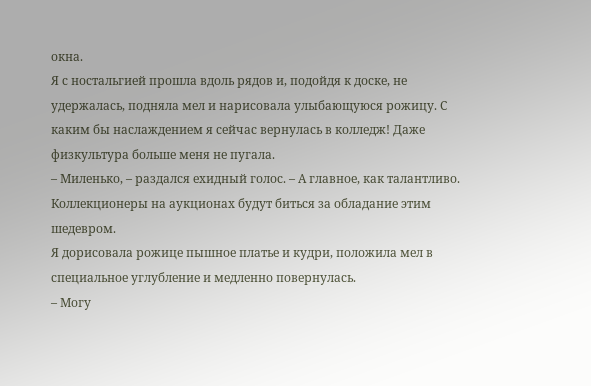окна.
Я с ностальгией прошла вдоль рядов и, подойдя к доске, не удержалась, подняла мел и нарисовала улыбающуюся рожицу. С каким бы наслаждением я сейчас вернулась в колледж! Даже физкультура больше меня не пугала.
– Миленько, – раздался ехидный голос. – А главное, как талантливо. Коллекционеры на аукционах будут биться за обладание этим шедевром.
Я дорисовала рожице пышное платье и кудри, положила мел в специальное углубление и медленно повернулась.
– Могу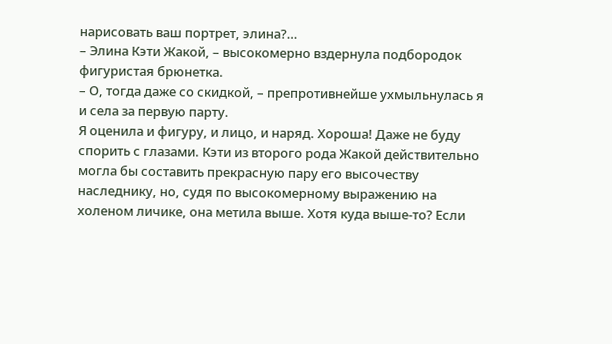нарисовать ваш портрет, элина?…
– Элина Кэти Жакой, – высокомерно вздернула подбородок фигуристая брюнетка.
– О, тогда даже со скидкой, – препротивнейше ухмыльнулась я и села за первую парту.
Я оценила и фигуру, и лицо, и наряд. Хороша! Даже не буду спорить с глазами. Кэти из второго рода Жакой действительно могла бы составить прекрасную пару его высочеству наследнику, но, судя по высокомерному выражению на холеном личике, она метила выше. Хотя куда выше-то? Если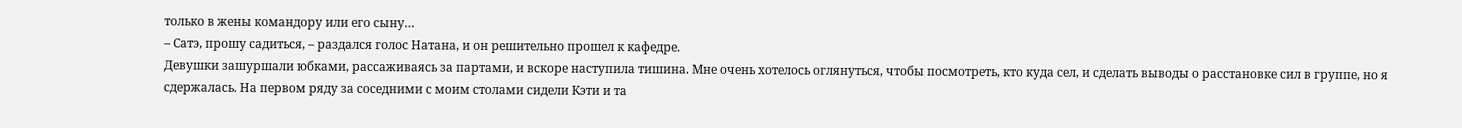только в жены командору или его сыну…
– Сатэ, прошу садиться, – раздался голос Натана, и он решительно прошел к кафедре.
Девушки зашуршали юбками, рассаживаясь за партами, и вскоре наступила тишина. Мне очень хотелось оглянуться, чтобы посмотреть, кто куда сел, и сделать выводы о расстановке сил в группе, но я сдержалась. На первом ряду за соседними с моим столами сидели Кэти и та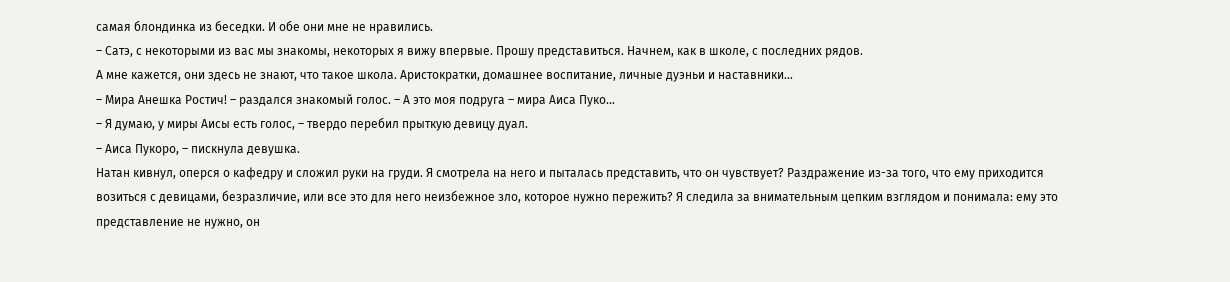самая блондинка из беседки. И обе они мне не нравились.
– Сатэ, с некоторыми из вас мы знакомы, некоторых я вижу впервые. Прошу представиться. Начнем, как в школе, с последних рядов.
А мне кажется, они здесь не знают, что такое школа. Аристократки, домашнее воспитание, личные дуэньи и наставники…
– Мира Анешка Ростич! – раздался знакомый голос. – А это моя подруга – мира Аиса Пуко…
– Я думаю, у миры Аисы есть голос, – твердо перебил прыткую девицу дуал.
– Аиса Пукоро, – пискнула девушка.
Натан кивнул, оперся о кафедру и сложил руки на груди. Я смотрела на него и пыталась представить, что он чувствует? Раздражение из-за того, что ему приходится возиться с девицами, безразличие, или все это для него неизбежное зло, которое нужно пережить? Я следила за внимательным цепким взглядом и понимала: ему это представление не нужно, он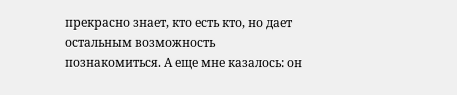прекрасно знает, кто есть кто, но дает остальным возможность познакомиться. А еще мне казалось: он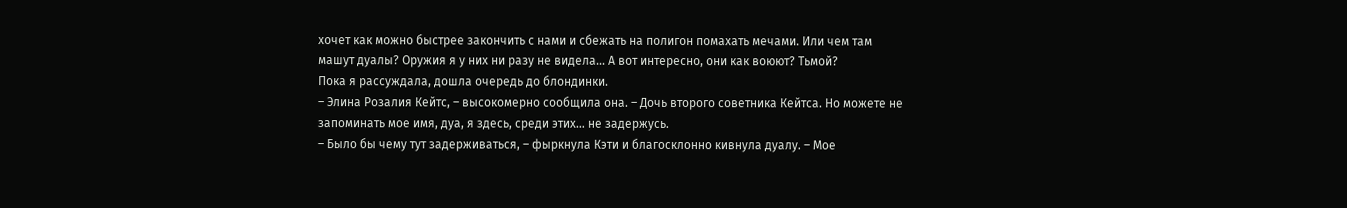хочет как можно быстрее закончить с нами и сбежать на полигон помахать мечами. Или чем там машут дуалы? Оружия я у них ни разу не видела… А вот интересно, они как воюют? Тьмой?
Пока я рассуждала, дошла очередь до блондинки.
– Элина Розалия Кейтс, – высокомерно сообщила она. – Дочь второго советника Кейтса. Но можете не запоминать мое имя, дуа, я здесь, среди этих… не задержусь.
– Было бы чему тут задерживаться, – фыркнула Кэти и благосклонно кивнула дуалу. – Мое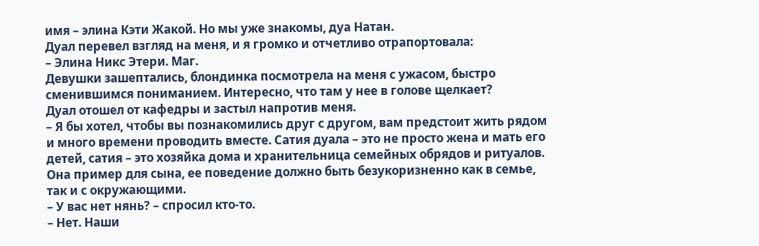имя – элина Кэти Жакой. Но мы уже знакомы, дуа Натан.
Дуал перевел взгляд на меня, и я громко и отчетливо отрапортовала:
– Элина Никс Этери. Маг.
Девушки зашептались, блондинка посмотрела на меня с ужасом, быстро сменившимся пониманием. Интересно, что там у нее в голове щелкает?
Дуал отошел от кафедры и застыл напротив меня.
– Я бы хотел, чтобы вы познакомились друг с другом, вам предстоит жить рядом и много времени проводить вместе. Сатия дуала – это не просто жена и мать его детей, сатия – это хозяйка дома и хранительница семейных обрядов и ритуалов. Она пример для сына, ее поведение должно быть безукоризненно как в семье, так и с окружающими.
– У вас нет нянь? – спросил кто-то.
– Нет. Наши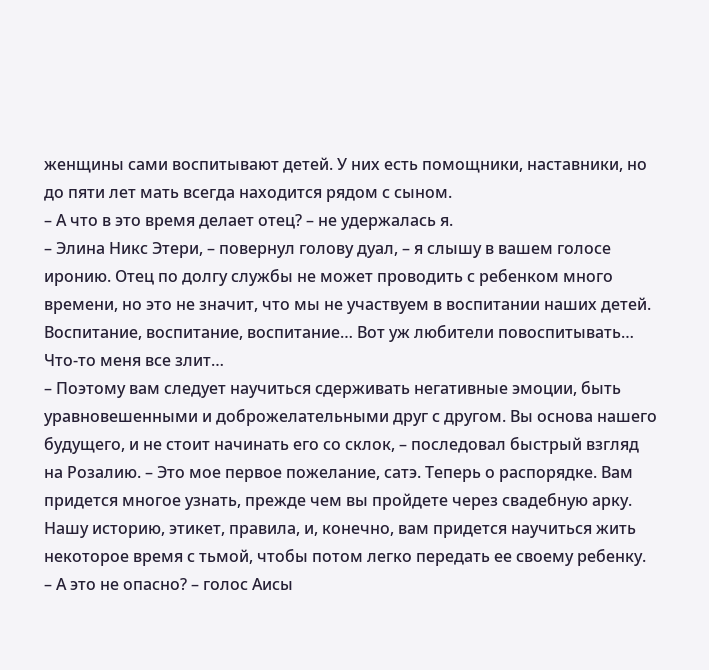женщины сами воспитывают детей. У них есть помощники, наставники, но до пяти лет мать всегда находится рядом с сыном.
– А что в это время делает отец? – не удержалась я.
– Элина Никс Этери, – повернул голову дуал, – я слышу в вашем голосе иронию. Отец по долгу службы не может проводить с ребенком много времени, но это не значит, что мы не участвуем в воспитании наших детей.
Воспитание, воспитание, воспитание… Вот уж любители повоспитывать… Что-то меня все злит…
– Поэтому вам следует научиться сдерживать негативные эмоции, быть уравновешенными и доброжелательными друг с другом. Вы основа нашего будущего, и не стоит начинать его со склок, – последовал быстрый взгляд на Розалию. – Это мое первое пожелание, сатэ. Теперь о распорядке. Вам придется многое узнать, прежде чем вы пройдете через свадебную арку. Нашу историю, этикет, правила, и, конечно, вам придется научиться жить некоторое время с тьмой, чтобы потом легко передать ее своему ребенку.
– А это не опасно? – голос Аисы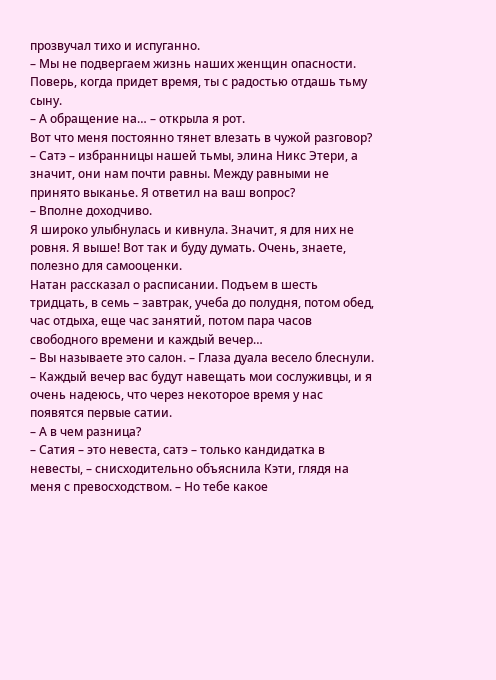прозвучал тихо и испуганно.
– Мы не подвергаем жизнь наших женщин опасности. Поверь, когда придет время, ты с радостью отдашь тьму сыну.
– А обращение на… – открыла я рот.
Вот что меня постоянно тянет влезать в чужой разговор?
– Сатэ – избранницы нашей тьмы, элина Никс Этери, а значит, они нам почти равны. Между равными не принято выканье. Я ответил на ваш вопрос?
– Вполне доходчиво.
Я широко улыбнулась и кивнула. Значит, я для них не ровня. Я выше! Вот так и буду думать. Очень, знаете, полезно для самооценки.
Натан рассказал о расписании. Подъем в шесть тридцать, в семь – завтрак, учеба до полудня, потом обед, час отдыха, еще час занятий, потом пара часов свободного времени и каждый вечер…
– Вы называете это салон. – Глаза дуала весело блеснули. – Каждый вечер вас будут навещать мои сослуживцы, и я очень надеюсь, что через некоторое время у нас появятся первые сатии.
– А в чем разница?
– Сатия – это невеста, сатэ – только кандидатка в невесты, – снисходительно объяснила Кэти, глядя на меня с превосходством. – Но тебе какое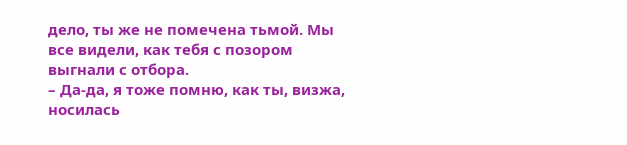дело, ты же не помечена тьмой. Мы все видели, как тебя с позором выгнали с отбора.
– Да-да, я тоже помню, как ты, визжа, носилась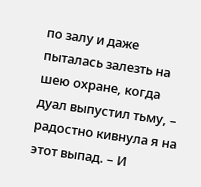по залу и даже пыталась залезть на шею охране, когда дуал выпустил тьму, – радостно кивнула я на этот выпад. – И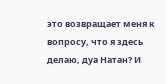это возвращает меня к вопросу, что я здесь делаю, дуа Натан? И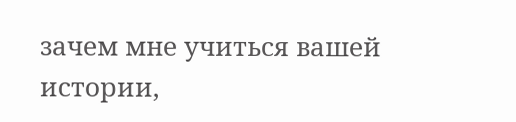зачем мне учиться вашей истории,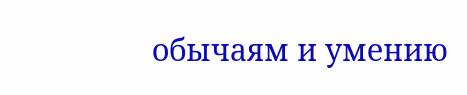обычаям и умению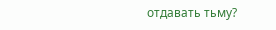отдавать тьму?